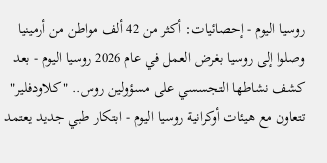روسيا اليوم - إحصائيات: أكثر من 42 ألف مواطن من أرمينيا وصلوا إلى روسيا بغرض العمل في عام 2026 روسيا اليوم - بعد كشف نشاطها التجسسي على مسؤولين روس.. "كلاودفلير" تتعاون مع هيئات أوكرانية روسيا اليوم - ابتكار طبي جديد يعتمد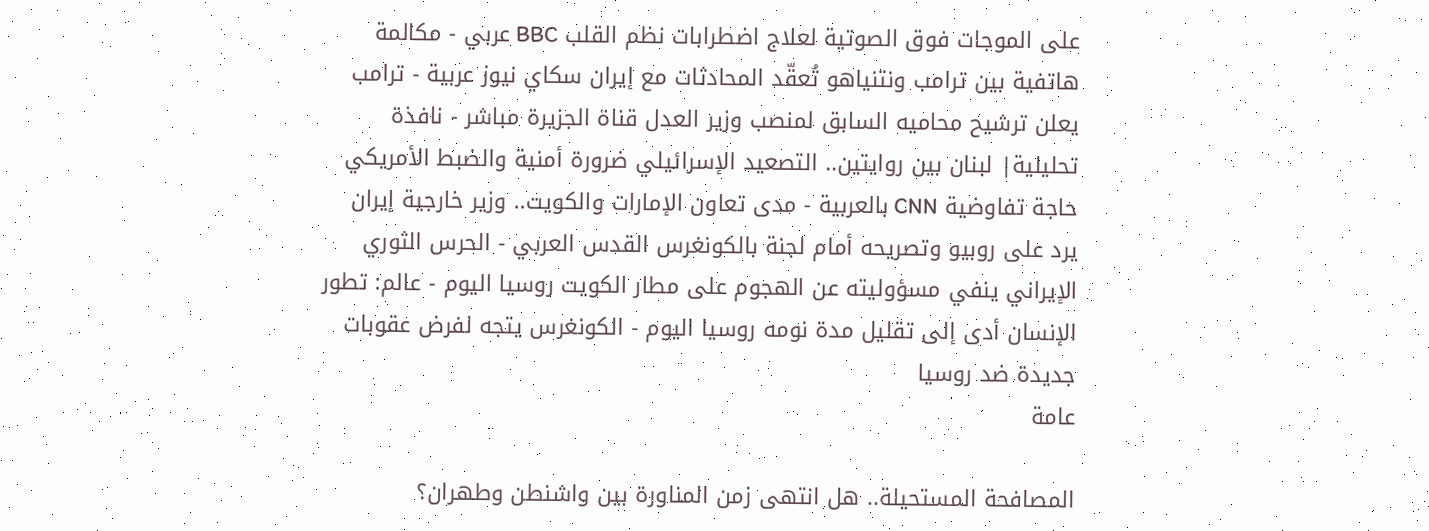على الموجات فوق الصوتية لعلاج اضطرابات نظم القلب BBC عربي - مكالمة هاتفية بين ترامب ونتنياهو تُعقّد المحادثات مع إيران سكاي نيوز عربية - ترامب يعلن ترشيح محاميه السابق لمنصب وزير العدل قناة الجزيرة مباشر - نافذة تحليلية| لبنان بين روايتين.. التصعيد الإسرائيلي ضرورة أمنية والضبط الأمريكي حاجة تفاوضية CNN بالعربية - مدى تعاون الإمارات والكويت.. وزير خارجية إيران يرد على روبيو وتصريحه أمام لجنة بالكونغرس القدس العربي - الحرس الثوري الإيراني ينفي مسؤوليته عن الهجوم على مطار الكويت روسيا اليوم - عالم: تطور الإنسان أدى إلى تقليل مدة نومه روسيا اليوم - الكونغرس يتجه لفرض عقوبات جديدة ضد روسيا
عامة

المصافحة المستحيلة.. هل انتهى زمن المناورة بين واشنطن وطهران؟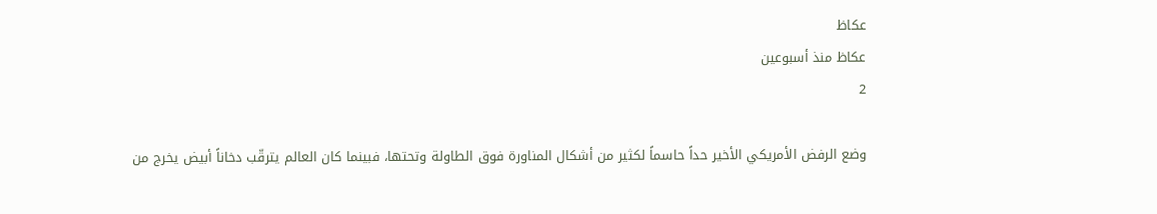عكاظ
عكاظ منذ أسبوعين
2

وضع الرفض الأمريكي الأخير حداً حاسماً لكثير من أشكال المناورة فوق الطاولة وتحتها، فبينما كان العالم يترقّب دخاناً أبيض يخرج من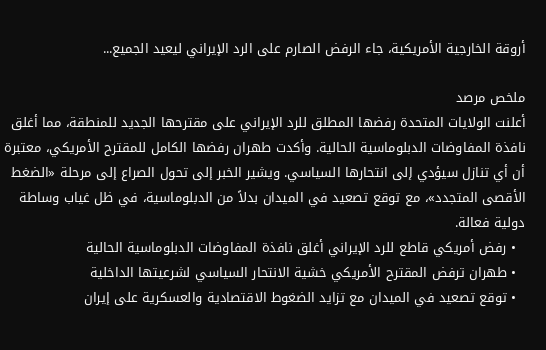أروقة الخارجية الأمريكية، جاء الرفض الصارم على الرد الإيراني ليعيد الجميع...

ملخص مرصد
أعلنت الولايات المتحدة رفضها المطلق للرد الإيراني على مقترحها الجديد للمنطقة، مما أغلق نافذة المفاوضات الدبلوماسية الحالية. وأكدت طهران رفضها الكامل للمقترح الأمريكي، معتبرة أن أي تنازل سيؤدي إلى انتحارها السياسي. ويشير الخبر إلى تحول الصراع إلى مرحلة «الضغط الأقصى المتجدد»، مع توقع تصعيد في الميدان بدلاً من الدبلوماسية، في ظل غياب وساطة دولية فعالة.
  • رفض أمريكي قاطع للرد الإيراني أغلق نافذة المفاوضات الدبلوماسية الحالية
  • طهران ترفض المقترح الأمريكي خشية الانتحار السياسي لشرعيتها الداخلية
  • توقع تصعيد في الميدان مع تزايد الضغوط الاقتصادية والعسكرية على إيران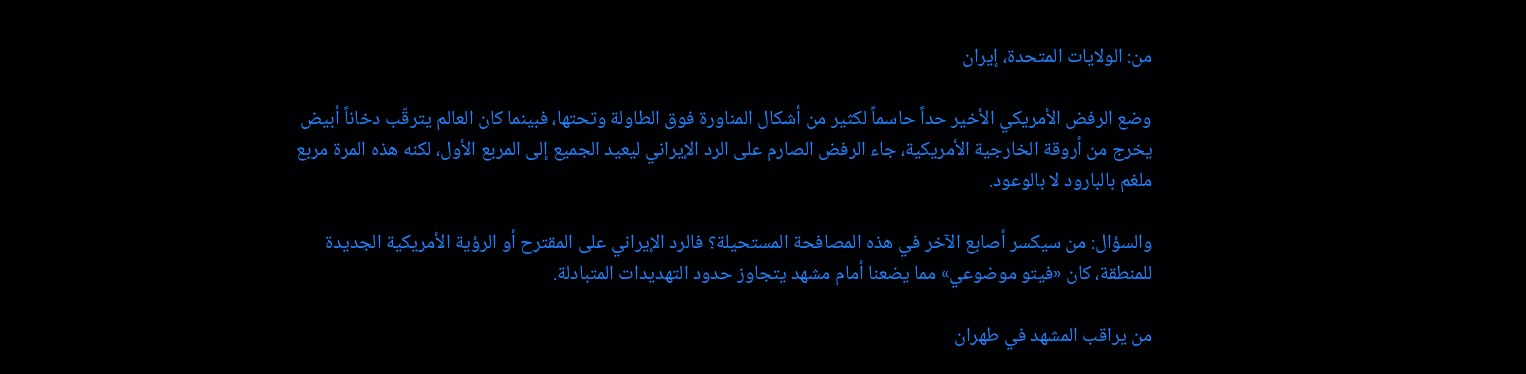من: الولايات المتحدة، إيران

وضع الرفض الأمريكي الأخير حداً حاسماً لكثير من أشكال المناورة فوق الطاولة وتحتها، فبينما كان العالم يترقّب دخاناً أبيض يخرج من أروقة الخارجية الأمريكية، جاء الرفض الصارم على الرد الإيراني ليعيد الجميع إلى المربع الأول، لكنه هذه المرة مربع ملغم بالبارود لا بالوعود.

والسؤال: من سيكسر أصابع الآخر في هذه المصافحة المستحيلة؟ فالرد الإيراني على المقترح أو الرؤية الأمريكية الجديدة للمنطقة، كان «فيتو موضوعي» مما يضعنا أمام مشهد يتجاوز حدود التهديدات المتبادلة.

من يراقب المشهد في طهران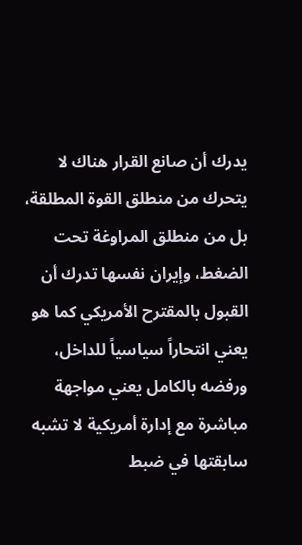يدرك أن صانع القرار هناك لا يتحرك من منطلق القوة المطلقة، بل من منطلق المراوغة تحت الضغط، وإيران نفسها تدرك أن القبول بالمقترح الأمريكي كما هو يعني انتحاراً سياسياً للداخل، ورفضه بالكامل يعني مواجهة مباشرة مع إدارة أمريكية لا تشبه سابقتها في ضبط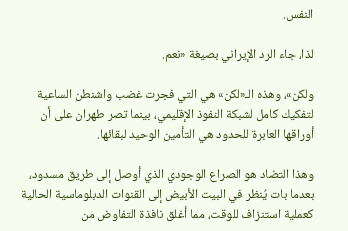النفس.

لذا، جاء الرد الإيراني بصيغة «نعم.

ولكن»، وهذه الـ«لكن» هي التي فجرت غضب واشنطن الساعية لتفكيك كامل لشبكة النفوذ الإقليمي، بينما تصر طهران على أن أوراقها العابرة للحدود هي التأمين الوحيد لبقائها.

وهذا التضاد هو الصراع الوجودي الذي أوصل إلى طريق مسدود، بعدما بات يُنظر في البيت الأبيض إلى القنوات الدبلوماسية الحالية كعملية استنزاف للوقت، مما أغلق نافذة التفاوض من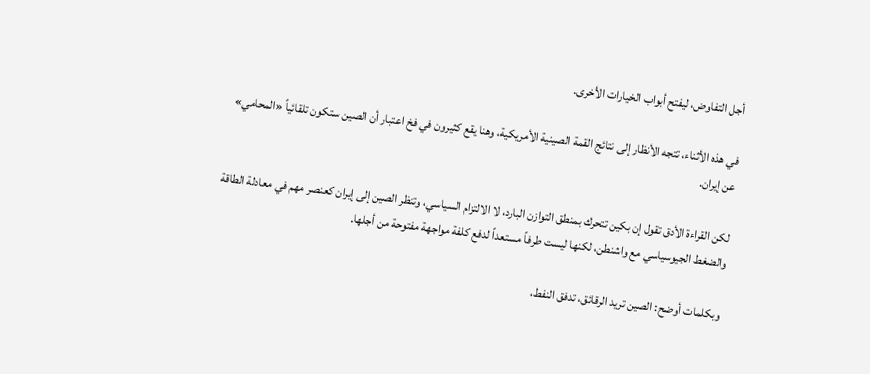أجل التفاوض، ليفتح أبواب الخيارات الأخرى.

في هذه الأثناء، تتجه الأنظار إلى نتائج القمة الصينية الأمريكية، وهنا يقع كثيرون في فخ اعتبار أن الصين ستكون تلقائياً «المحامي» عن إيران.

لكن القراءة الأدق تقول إن بكين تتحرك بمنطق التوازن البارد، لا الالتزام السياسي، وتنظر الصين إلى إيران كعنصر مهم في معادلة الطاقة والضغط الجيوسياسي مع واشنطن، لكنها ليست طرفاً مستعداً لدفع كلفة مواجهة مفتوحة من أجلها.

وبكلمات أوضح: الصين تريد الرقائق، تدفق النفط،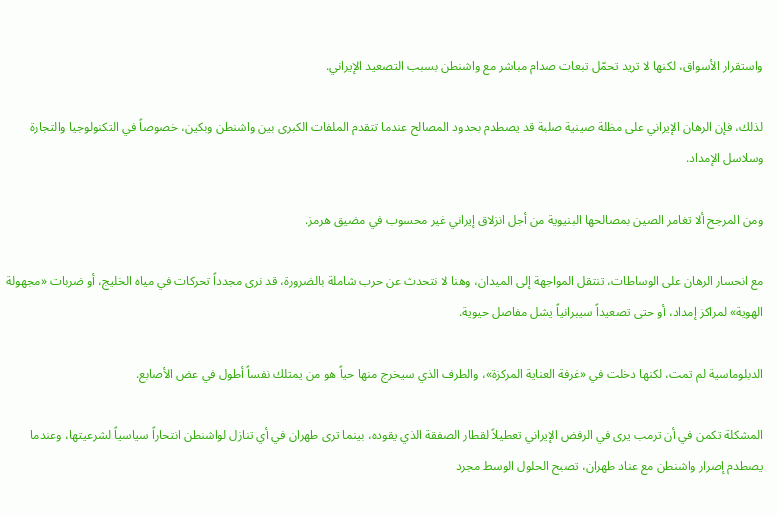واستقرار الأسواق، لكنها لا تريد تحمّل تبعات صدام مباشر مع واشنطن بسبب التصعيد الإيراني.

لذلك، فإن الرهان الإيراني على مظلة صينية صلبة قد يصطدم بحدود المصالح عندما تتقدم الملفات الكبرى بين واشنطن وبكين، خصوصاً في التكنولوجيا والتجارة وسلاسل الإمداد.

ومن المرجح ألا تغامر الصين بمصالحها البنيوية من أجل انزلاق إيراني غير محسوب في مضيق هرمز.

مع انحسار الرهان على الوساطات، تنتقل المواجهة إلى الميدان، وهنا لا نتحدث عن حرب شاملة بالضرورة، قد نرى مجدداً تحركات في مياه الخليج، أو ضربات «مجهولة الهوية» لمراكز إمداد، أو حتى تصعيداً سيبرانياً يشل مفاصل حيوية.

الدبلوماسية لم تمت، لكنها دخلت في «غرفة العناية المركزة»، والطرف الذي سيخرج منها حياً هو من يمتلك نفساً أطول في عض الأصابع.

المشكلة تكمن في أن ترمب يرى في الرفض الإيراني تعطيلاً لقطار الصفقة الذي يقوده، بينما ترى طهران في أي تنازل لواشنطن انتحاراً سياسياً لشرعيتها، وعندما يصطدم إصرار واشنطن مع عناد طهران، تصبح الحلول الوسط مجرد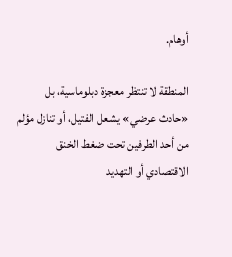أوهام.

المنطقة لا تنتظر معجزة دبلوماسية، بل «حادث عرضي» يشعل الفتيل، أو تنازل مؤلم من أحد الطرفين تحت ضغط الخنق الاقتصادي أو التهديد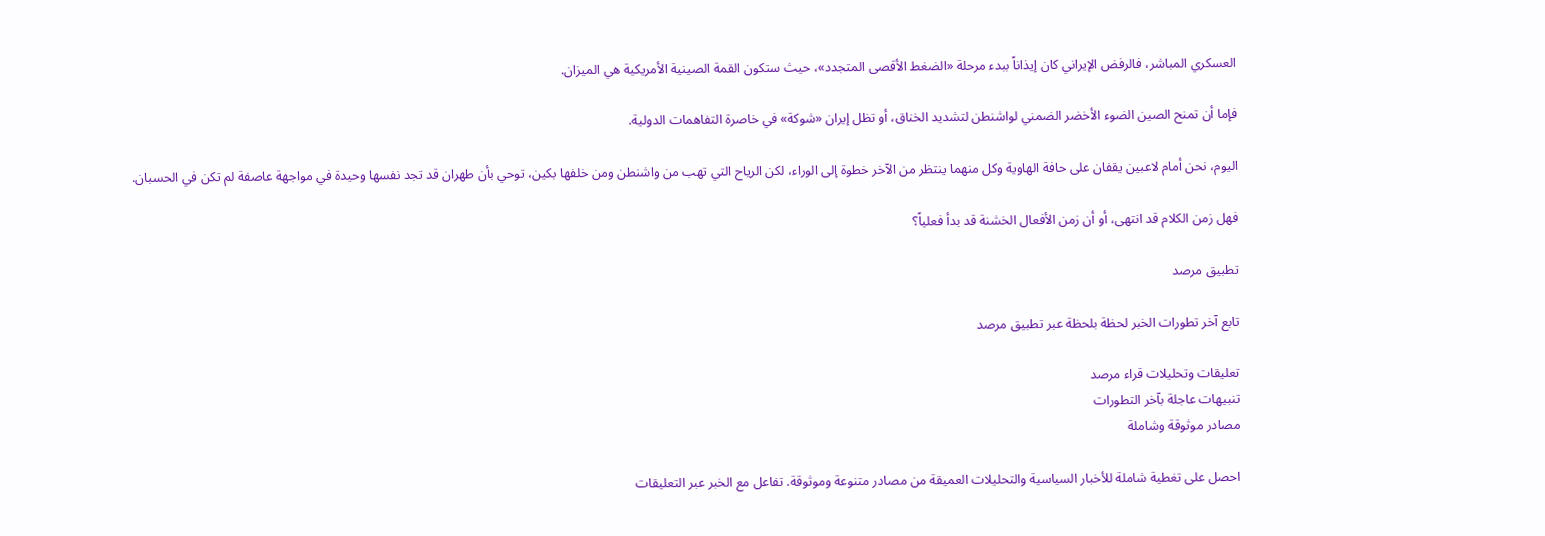العسكري المباشر، فالرفض الإيراني كان إيذاناً ببدء مرحلة «الضغط الأقصى المتجدد»، حيث ستكون القمة الصينية الأمريكية هي الميزان.

فإما أن تمنح الصين الضوء الأخضر الضمني لواشنطن لتشديد الخناق، أو تظل إيران «شوكة» في خاصرة التفاهمات الدولية.

اليوم، نحن أمام لاعبين يقفان على حافة الهاوية وكل منهما ينتظر من الآخر خطوة إلى الوراء، لكن الرياح التي تهب من واشنطن ومن خلفها بكين، توحي بأن طهران قد تجد نفسها وحيدة في مواجهة عاصفة لم تكن في الحسبان.

فهل زمن الكلام قد انتهى، أو أن زمن الأفعال الخشنة قد بدأ فعلياً؟

تطبيق مرصد

تابع آخر تطورات الخبر لحظة بلحظة عبر تطبيق مرصد

تعليقات وتحليلات قراء مرصد
تنبيهات عاجلة بآخر التطورات
مصادر موثوقة وشاملة

احصل على تغطية شاملة للأخبار السياسية والتحليلات العميقة من مصادر متنوعة وموثوقة. تفاعل مع الخبر عبر التعليقات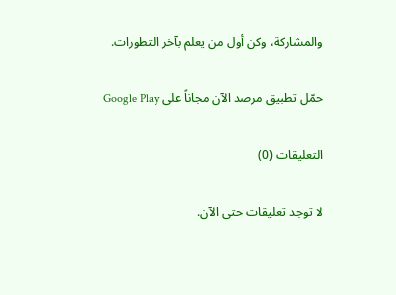والمشاركة، وكن أول من يعلم بآخر التطورات.

حمّل تطبيق مرصد الآن مجاناً على Google Play

التعليقات (0)

لا توجد تعليقات حتى الآن.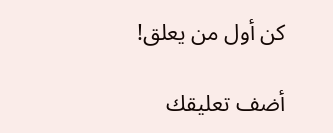كن أول من يعلق!

أضف تعليقك